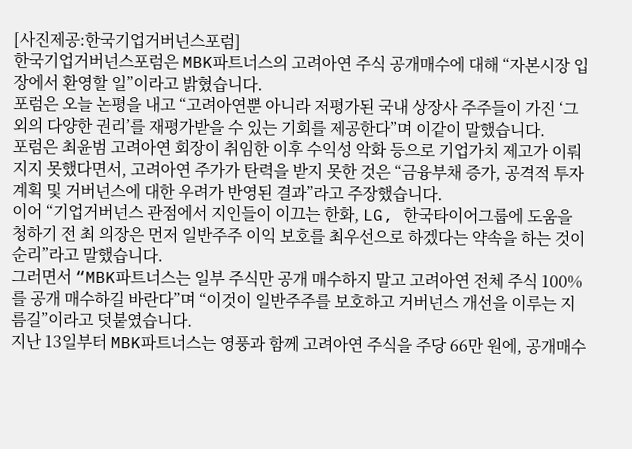[사진제공:한국기업거버넌스포럼]
한국기업거버넌스포럼은 MBK파트너스의 고려아연 주식 공개매수에 대해 “자본시장 입장에서 환영할 일”이라고 밝혔습니다.
포럼은 오늘 논평을 내고 “고려아연뿐 아니라 저평가된 국내 상장사 주주들이 가진 ‘그 외의 다양한 권리’를 재평가받을 수 있는 기회를 제공한다”며 이같이 말했습니다.
포럼은 최윤범 고려아연 회장이 취임한 이후 수익성 악화 등으로 기업가치 제고가 이뤄지지 못했다면서, 고려아연 주가가 탄력을 받지 못한 것은 “금융부채 증가, 공격적 투자 계획 및 거버넌스에 대한 우려가 반영된 결과”라고 주장했습니다.
이어 “기업거버넌스 관점에서 지인들이 이끄는 한화, LG, 한국타이어그룹에 도움을 청하기 전 최 의장은 먼저 일반주주 이익 보호를 최우선으로 하겠다는 약속을 하는 것이 순리”라고 말했습니다.
그러면서 “MBK파트너스는 일부 주식만 공개 매수하지 말고 고려아연 전체 주식 100%를 공개 매수하길 바란다”며 “이것이 일반주주를 보호하고 거버넌스 개선을 이루는 지름길”이라고 덧붙였습니다.
지난 13일부터 MBK파트너스는 영풍과 함께 고려아연 주식을 주당 66만 원에, 공개매수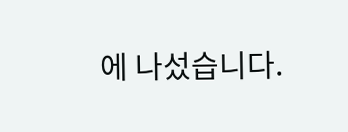에 나섰습니다.